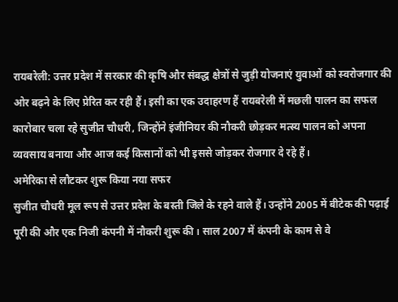रायबरेली: उत्तर प्रदेश में सरकार की कृषि और संबद्ध क्षेत्रों से जुड़ी योजनाएं युवाओं को स्वरोजगार की ओर बढ़ने के लिए प्रेरित कर रही हैं। इसी का एक उदाहरण हैं रायबरेली में मछली पालन का सफल कारोबार चला रहे सुजीत चौधरी, जिन्होंने इंजीनियर की नौकरी छोड़कर मत्स्य पालन को अपना व्यवसाय बनाया और आज कई किसानों को भी इससे जोड़कर रोजगार दे रहे हैं।
अमेरिका से लौटकर शुरू किया नया सफर
सुजीत चौधरी मूल रूप से उत्तर प्रदेश के बस्ती जिले के रहने वाले हैं। उन्होंने 2005 में बीटेक की पढ़ाई पूरी की और एक निजी कंपनी में नौकरी शुरू की। साल 2007 में कंपनी के काम से वे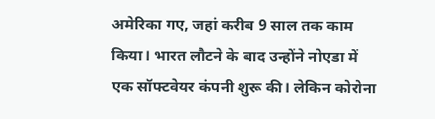अमेरिका गए, जहां करीब 9 साल तक काम किया। भारत लौटने के बाद उन्होंने नोएडा में एक सॉफ्टवेयर कंपनी शुरू की। लेकिन कोरोना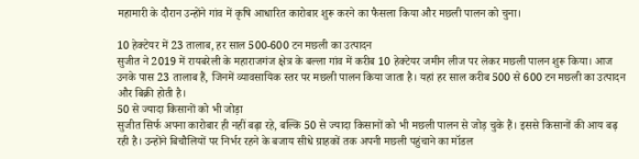महामारी के दौरान उन्होंने गांव में कृषि आधारित कारोबार शुरू करने का फैसला किया और मछली पालन को चुना।

10 हेक्टेयर में 23 तालाब, हर साल 500-600 टन मछली का उत्पादन
सुजीत ने 2019 में रायबरेली के महाराजगंज क्षेत्र के बल्ला गांव में करीब 10 हेक्टेयर जमीन लीज पर लेकर मछली पालन शुरू किया। आज उनके पास 23 तालाब हैं, जिनमें व्यावसायिक स्तर पर मछली पालन किया जाता है। यहां हर साल करीब 500 से 600 टन मछली का उत्पादन और बिक्री होती है।
50 से ज्यादा किसानों को भी जोड़ा
सुजीत सिर्फ अपना कारोबार ही नहीं बढ़ा रहे, बल्कि 50 से ज्यादा किसानों को भी मछली पालन से जोड़ चुके हैं। इससे किसानों की आय बढ़ रही है। उन्होंने बिचौलियों पर निर्भर रहने के बजाय सीधे ग्राहकों तक अपनी मछली पहुंचाने का मॉडल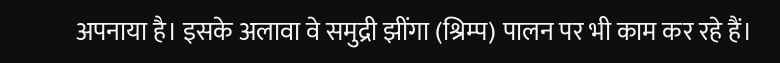अपनाया है। इसके अलावा वे समुद्री झींगा (श्रिम्प) पालन पर भी काम कर रहे हैं।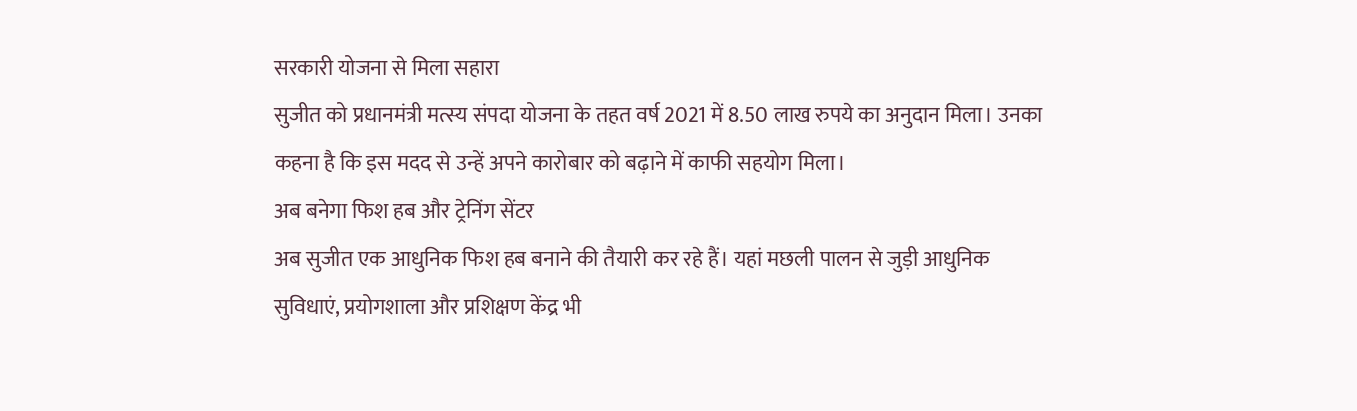सरकारी योजना से मिला सहारा
सुजीत को प्रधानमंत्री मत्स्य संपदा योजना के तहत वर्ष 2021 में 8.50 लाख रुपये का अनुदान मिला। उनका कहना है कि इस मदद से उन्हें अपने कारोबार को बढ़ाने में काफी सहयोग मिला।
अब बनेगा फिश हब और ट्रेनिंग सेंटर
अब सुजीत एक आधुनिक फिश हब बनाने की तैयारी कर रहे हैं। यहां मछली पालन से जुड़ी आधुनिक सुविधाएं, प्रयोगशाला और प्रशिक्षण केंद्र भी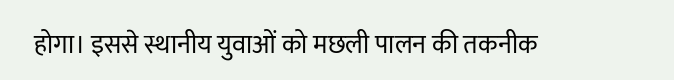होगा। इससे स्थानीय युवाओं को मछली पालन की तकनीक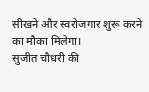सीखने और स्वरोजगार शुरू करने का मौका मिलेगा।
सुजीत चौधरी की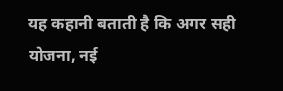यह कहानी बताती है कि अगर सही योजना, नई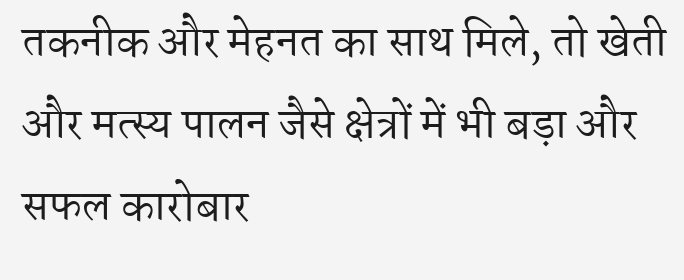तकनीक और मेहनत का साथ मिले, तो खेती और मत्स्य पालन जैसे क्षेत्रों में भी बड़ा और सफल कारोबार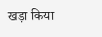खड़ा किया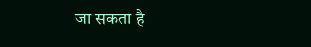जा सकता है